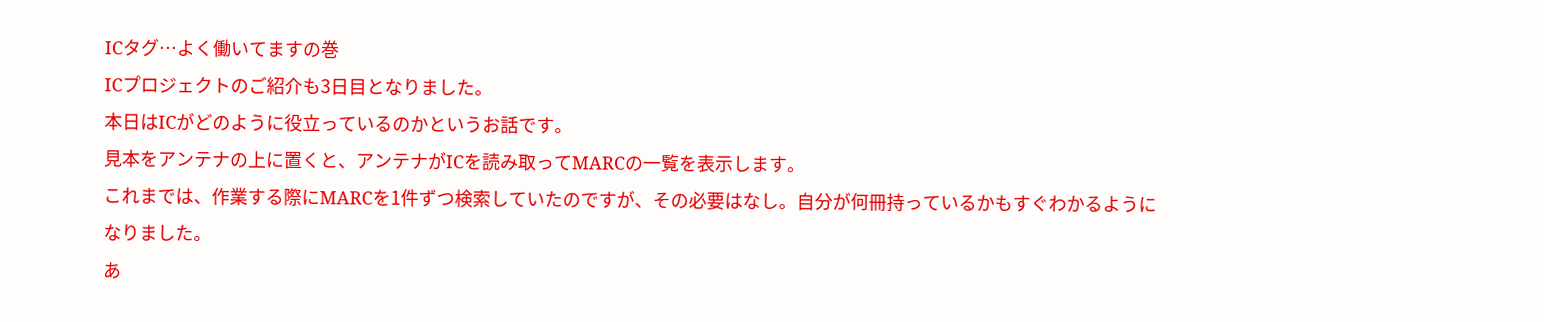ICタグ…よく働いてますの巻
ICプロジェクトのご紹介も3日目となりました。
本日はICがどのように役立っているのかというお話です。
見本をアンテナの上に置くと、アンテナがICを読み取ってMARCの一覧を表示します。
これまでは、作業する際にMARCを1件ずつ検索していたのですが、その必要はなし。自分が何冊持っているかもすぐわかるようになりました。
あ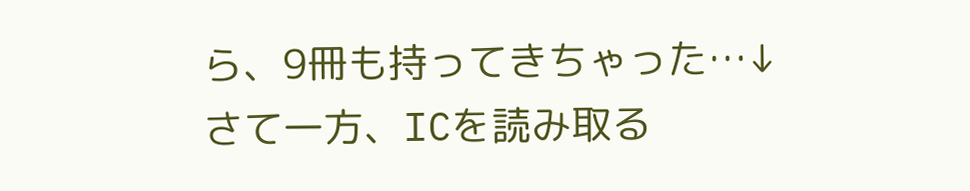ら、9冊も持ってきちゃった…↓
さて一方、ICを読み取る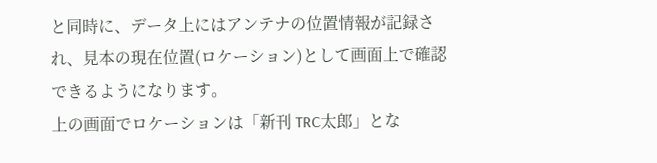と同時に、データ上にはアンテナの位置情報が記録され、見本の現在位置(ロケーション)として画面上で確認できるようになります。
上の画面でロケーションは「新刊 TRC太郎」とな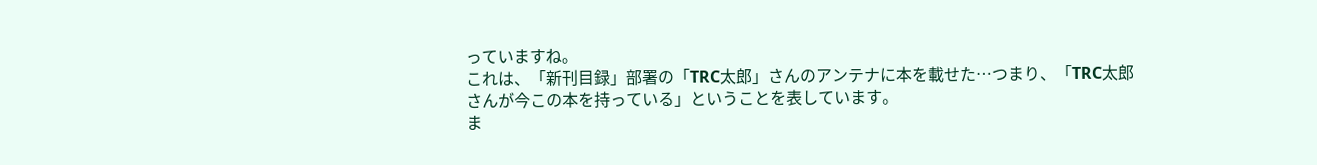っていますね。
これは、「新刊目録」部署の「TRC太郎」さんのアンテナに本を載せた…つまり、「TRC太郎さんが今この本を持っている」ということを表しています。
ま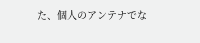た、個人のアンテナでな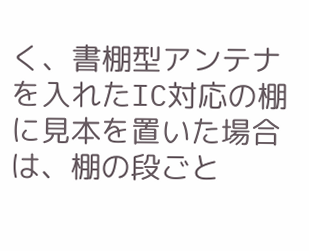く、書棚型アンテナを入れたIC対応の棚に見本を置いた場合は、棚の段ごと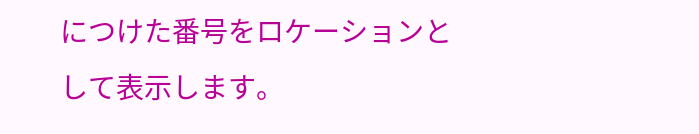につけた番号をロケーションとして表示します。